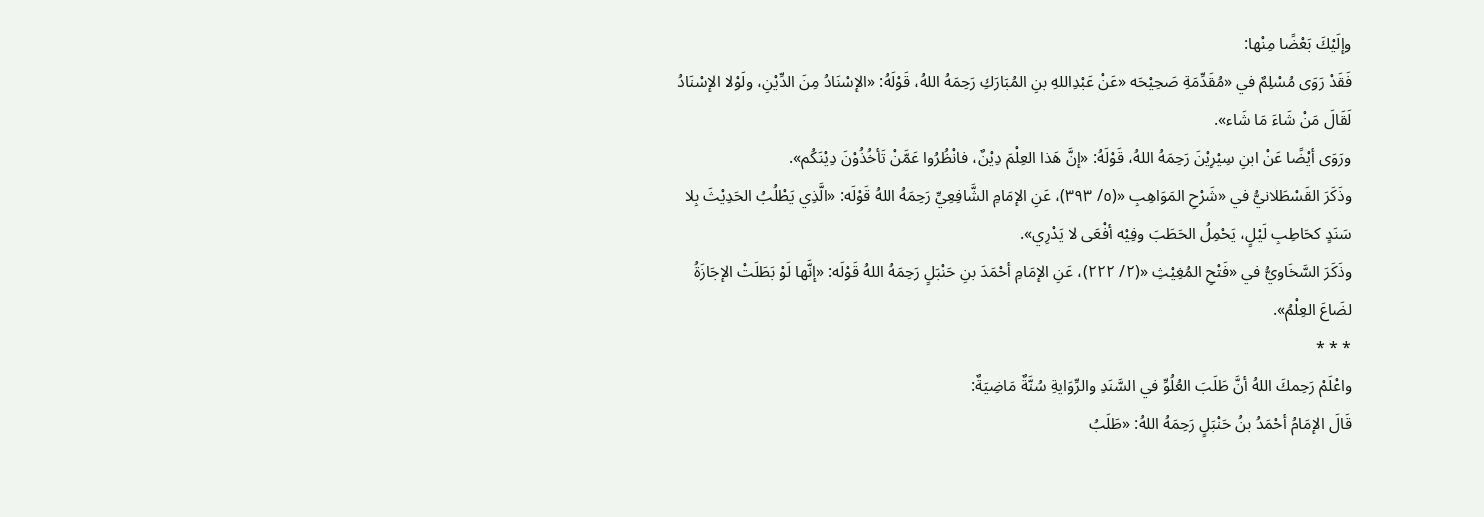وإلَيْكَ بَعْضًا مِنْها:
فَقَدْ رَوَى مُسْلِمٌ في «مُقَدِّمَةِ صَحِيْحَه «عَنْ عَبْدِاللهِ بنِ المُبَارَكِ رَحِمَهُ اللهُ، قَوْلَهُ: «الإسْنَادُ مِنَ الدِّيْنِ، ولَوْلا الإسْنَادُ لَقَالَ مَنْ شَاءَ مَا شَاء».
ورَوَى أيْضًا عَنْ ابنِ سِيْرِيْنَ رَحِمَهُ اللهُ، قَوْلَهُ: «إنَّ هَذا العِلْمَ دِيْنٌ، فانْظُرُوا عَمَّنْ تَأخُذُوْنَ دِيْنَكُم».
وذَكَرَ القَسْطَلانيُّ في «شَرْحِ المَوَاهِبِ «(٥/ ٣٩٣)، عَنِ الإمَامِ الشَّافِعِيِّ رَحِمَهُ اللهُ قَوْلَه: «الَّذِي يَطْلُبُ الحَدِيْثَ بِلا سَنَدٍ كحَاطِبِ لَيْلٍ، يَحْمِلُ الحَطَبَ وفِيْه أفْعَى لا يَدْرِي».
وذَكَرَ السَّخَاويُّ في «فَتْحِ المُغِيْثِ «(٢/ ٢٢٢)، عَنِ الإمَامِ أحْمَدَ بنِ حَنْبَلٍ رَحِمَهُ اللهُ قَوْلَه: «إنَّها لَوْ بَطَلَتْ الإجَازَةُ لضَاعَ العِلْمُ».
* * *
واعْلَمْ رَحِمكَ اللهُ أنَّ طَلَبَ العُلُوِّ في السَّنَدِ والرِّوَايةِ سُنَّةٌ مَاضِيَةٌ:
قَالَ الإمَامُ أحْمَدُ بنُ حَنْبَلٍ رَحِمَهُ اللهُ: «طَلَبُ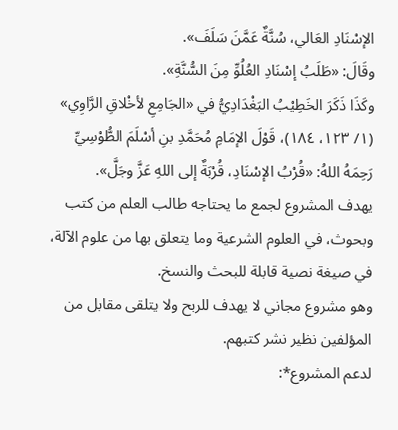الإسْنَادِ العَالي، سُنَّةٌ عَمَّنَ سَلَفَ».
وقَالَ: «طَلَبُ إسْنَادِ العُلُوِّ مِنَ السُّنَّةِ».
وكَذَا ذَكَرَ الخَطِيْبُ البَغْدَادِيُّ في «الجَامِعِ لأخْلاقِ الرَّاوِي» (١/ ١٢٣، ١٨٤)، قَوْلَ الإمَامِ مُحَمَّدِ بنِ أسْلَمَ الطُّوْسِيِّ رَحِمَهُ اللهُ: «قُرْبُ الإسْنَادِ، قُرْبَةٌ إلى اللهِ عَزَّ وجَلَّ».
يهدف المشروع لجمع ما يحتاجه طالب العلم من كتب وبحوث، في العلوم الشرعية وما يتعلق بها من علوم الآلة، في صيغة نصية قابلة للبحث والنسخ.
وهو مشروع مجاني لا يهدف للربح ولا يتلقى مقابل من المؤلفين نظير نشر كتبهم.
لدعم المشروع*: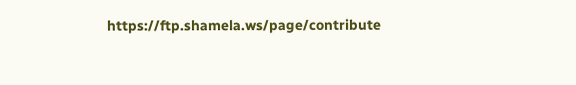https://ftp.shamela.ws/page/contribute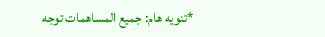*تنويه هام: جميع المساهمات توجه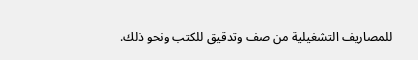للمصاريف التشغيلية من صف وتدقيق للكتب ونحو ذلك.